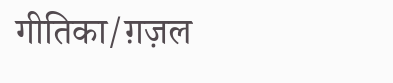गीतिका/ग़ज़ल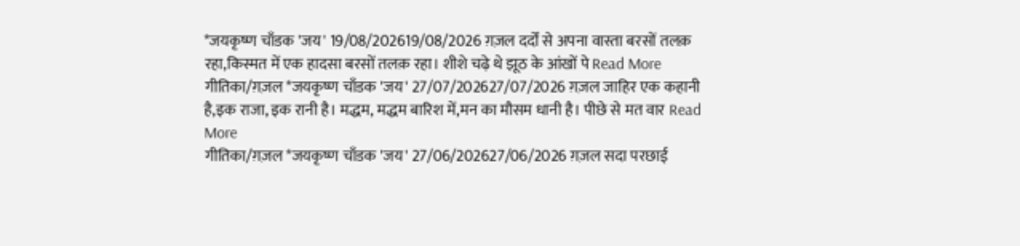*जयकृष्ण चाँडक 'जय' 19/08/202619/08/2026 ग़ज़ल दर्दों से अपना वास्ता बरसों तलक़ रहा,किस्मत में एक हादसा बरसों तलक़ रहा। शीशे चढ़े थे झूठ के आंखों पे Read More
गीतिका/ग़ज़ल *जयकृष्ण चाँडक 'जय' 27/07/202627/07/2026 ग़ज़ल जाहिर एक कहानी है,इक राजा, इक रानी है। मद्धम, मद्धम बारिश में,मन का मौसम धानी है। पीछे से मत वार Read More
गीतिका/ग़ज़ल *जयकृष्ण चाँडक 'जय' 27/06/202627/06/2026 ग़ज़ल सदा परछाई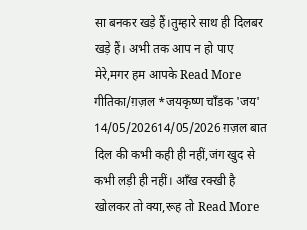सा बनकर खड़े हैं।तुम्हारे साथ ही दिलबर खड़े हैं। अभी तक आप न हो पाए मेरे,मगर हम आपके Read More
गीतिका/ग़ज़ल *जयकृष्ण चाँडक 'जय' 14/05/202614/05/2026 ग़ज़ल बात दिल की कभी कही ही नहीं,जंग खुद से कभी लड़ी ही नहीं। आँख रक्खी है खोलकर तो क्या,रूह तो Read More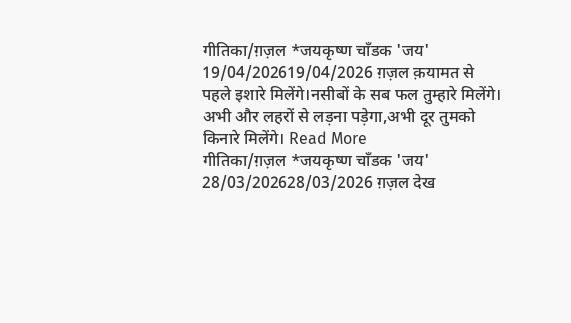गीतिका/ग़ज़ल *जयकृष्ण चाँडक 'जय' 19/04/202619/04/2026 ग़ज़ल क़यामत से पहले इशारे मिलेंगे।नसीबों के सब फल तुम्हारे मिलेंगे। अभी और लहरों से लड़ना पड़ेगा,अभी दूर तुमको किनारे मिलेंगे। Read More
गीतिका/ग़ज़ल *जयकृष्ण चाँडक 'जय' 28/03/202628/03/2026 ग़ज़ल देख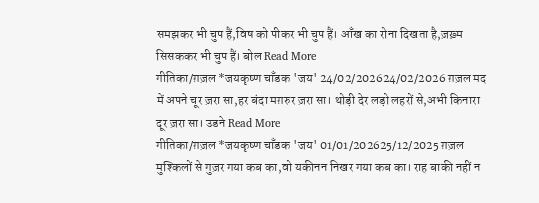समझकर भी चुप हैं,विष को पीकर भी चुप हैं। आँख का रोना दिखता है,ज़ख़्म सिसककर भी चुप हैं। बोल Read More
गीतिका/ग़ज़ल *जयकृष्ण चाँडक 'जय' 24/02/202624/02/2026 ग़ज़ल मद में अपने चूर ज़रा सा,हर बंदा मग़रुर ज़रा सा। थोड़ी देर लड़ो लहरों से,अभी किनारा दूर ज़रा सा। उडने Read More
गीतिका/ग़ज़ल *जयकृष्ण चाँडक 'जय' 01/01/202625/12/2025 ग़ज़ल मुश्किलों से गुज़र गया कब का,वो यकीनन निखर गया कब का। राह बाकी नहीं न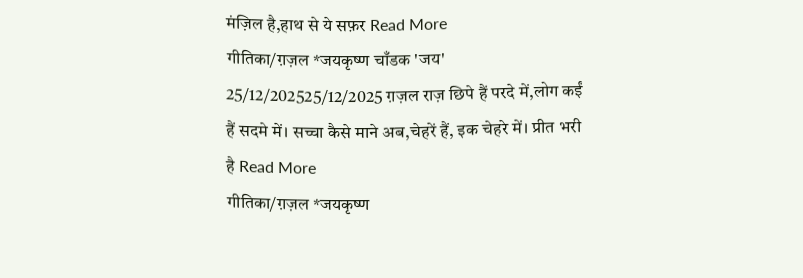मंज़िल है,हाथ से ये सफ़र Read More
गीतिका/ग़ज़ल *जयकृष्ण चाँडक 'जय' 25/12/202525/12/2025 ग़ज़ल राज़ छिपे हैं परदे में,लोग कईं हैं सदमे में। सच्चा कैसे माने अब,चेहरें हैं, इक चेहरे में। प्रीत भरी है Read More
गीतिका/ग़ज़ल *जयकृष्ण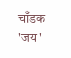चाँडक 'जय'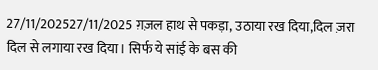27/11/202527/11/2025 ग़ज़ल हाथ से पकड़ा, उठाया रख दिया,दिल ज़रा दिल से लगाया रख दिया। सिर्फ ये सांई के बस की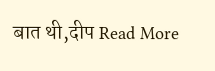बात थी,दीप Read More